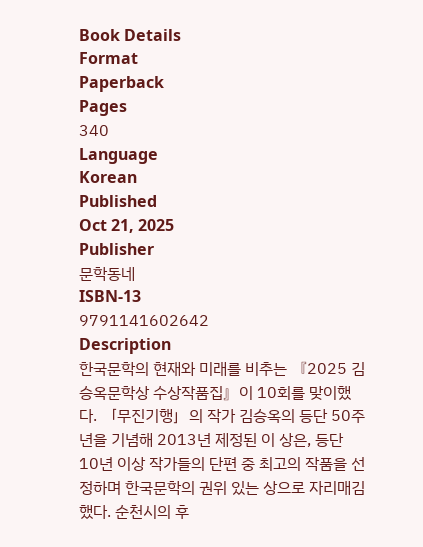Book Details
Format
Paperback
Pages
340
Language
Korean
Published
Oct 21, 2025
Publisher
문학동네
ISBN-13
9791141602642
Description
한국문학의 현재와 미래를 비추는 『2025 김승옥문학상 수상작품집』이 10회를 맞이했다. 「무진기행」의 작가 김승옥의 등단 50주년을 기념해 2013년 제정된 이 상은, 등단 10년 이상 작가들의 단편 중 최고의 작품을 선정하며 한국문학의 권위 있는 상으로 자리매김했다. 순천시의 후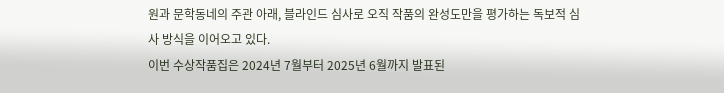원과 문학동네의 주관 아래, 블라인드 심사로 오직 작품의 완성도만을 평가하는 독보적 심사 방식을 이어오고 있다.
이번 수상작품집은 2024년 7월부터 2025년 6월까지 발표된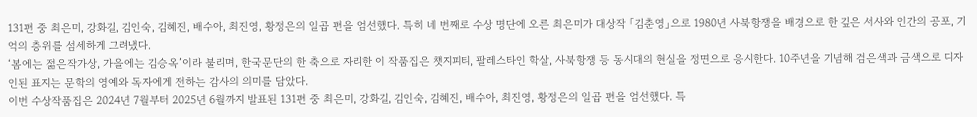131편 중 최은미, 강화길, 김인숙, 김혜진, 배수아, 최진영, 황정은의 일곱 편을 엄선했다. 특히 네 번째로 수상 명단에 오른 최은미가 대상작 「김춘영」으로 1980년 사북항쟁을 배경으로 한 깊은 서사와 인간의 공포, 기억의 층위를 섬세하게 그려냈다.
‘봄에는 젊은작가상, 가을에는 김승옥’이라 불리며, 한국문단의 한 축으로 자리한 이 작품집은 챗지피티, 팔레스타인 학살, 사북항쟁 등 동시대의 현실을 정면으로 응시한다. 10주년을 기념해 검은색과 금색으로 디자인된 표지는 문학의 영예와 독자에게 전하는 감사의 의미를 담았다.
이번 수상작품집은 2024년 7월부터 2025년 6월까지 발표된 131편 중 최은미, 강화길, 김인숙, 김혜진, 배수아, 최진영, 황정은의 일곱 편을 엄선했다. 특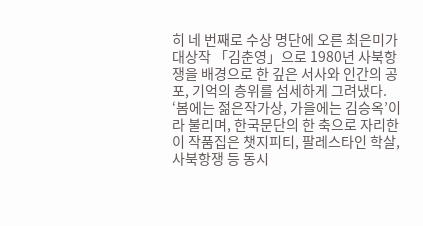히 네 번째로 수상 명단에 오른 최은미가 대상작 「김춘영」으로 1980년 사북항쟁을 배경으로 한 깊은 서사와 인간의 공포, 기억의 층위를 섬세하게 그려냈다.
‘봄에는 젊은작가상, 가을에는 김승옥’이라 불리며, 한국문단의 한 축으로 자리한 이 작품집은 챗지피티, 팔레스타인 학살, 사북항쟁 등 동시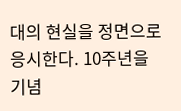대의 현실을 정면으로 응시한다. 10주년을 기념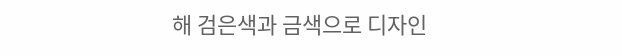해 검은색과 금색으로 디자인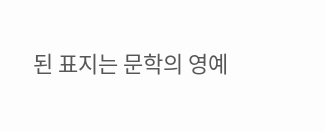된 표지는 문학의 영예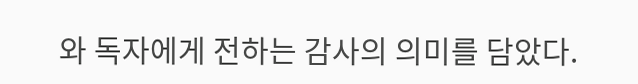와 독자에게 전하는 감사의 의미를 담았다.